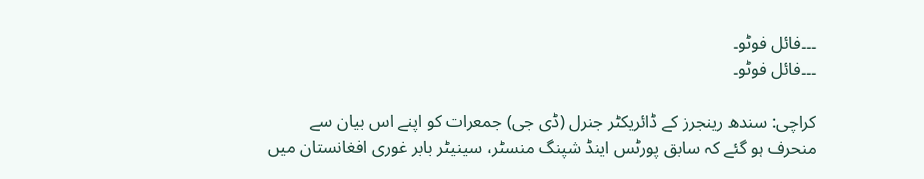۔۔۔فائل فوٹو۔
۔۔۔فائل فوٹو۔

کراچی: سندھ رینجرز کے ڈائریکٹر جنرل (ڈی جی) جمعرات کو اپنے اس بیان سے منحرف ہو گئے کہ سابق پورٹس اینڈ شپنگ منسٹر، سینیٹر بابر غوری افغانستان میں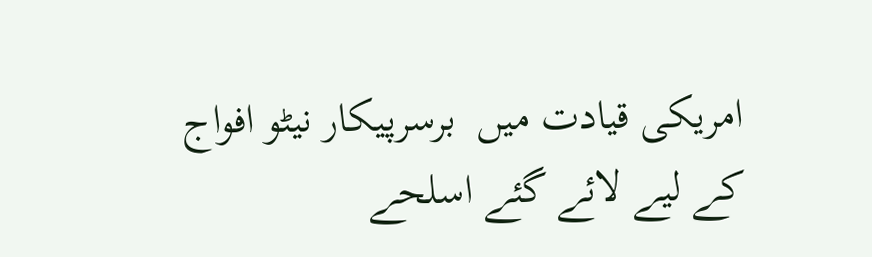امریکی قیادت میں  برسرپیکار نیٹو افواج کے لیے لائے گئے اسلحے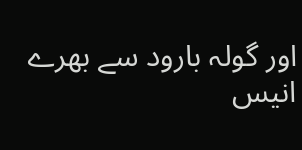اور گولہ بارود سے بھرے انیس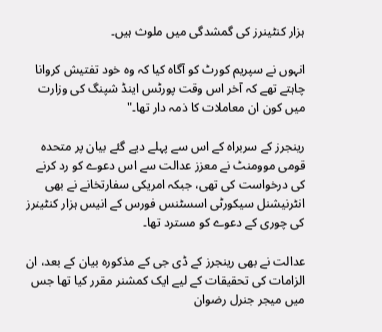ہزار کنٹینرز کی گمشدگی میں ملوث ہیں۔

انہوں نے سپریم کورٹ کو آگاہ کیا کہ وہ خود تفتیش کروانا چاہتے تھے کہ آخر اس وقت پورٹس اینڈ شپنگ کی وزارت میں کون ان معاملات کا ذمہ دار تھا۔"

رینجرز کے سربراہ کے اس سے پہلے دیے گئے بیان پر متحدہ قومی موومنٹ نے معزز عدالت سے اس دعوے کو رد کرنے کی درخواست کی تھی، جبکہ امریکی سفارتخانے نے بھی انٹرنیشنل سیکورٹی اسسٹنس فورس کے انیس ہزار کنٹینرز کی چوری کے دعوے کو مسترد تھا۔

عدالت نے بھی رینجرز کے ڈی جی کے مذکورہ بیان کے بعد، ان الزامات کی تحقیقات کے لیے ایک کمشنر مقرر کیا تھا جس میں میجر جنرل رضوان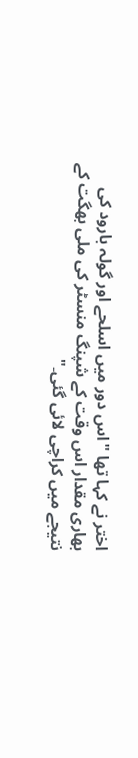اختر نے کہا تھا "اس دور میں اسلحے اور گولہ بارود کی بھاری مقدار اس وقت کے شپنگ منسٹر کی ملی بھگت کے نتیجے میں کراچی لائی گئی۔"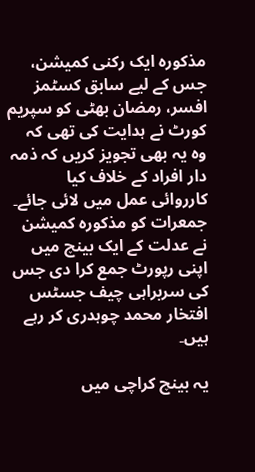مذکورہ ایک رکنی کمیشن، جس کے لیے سابق کسٹمز افسر، رمضان بھٹی کو سپریم کورٹ نے ہدایت کی تھی کہ وہ یہ بھی تجویز کریں کہ ذمہ دار افراد کے خلاف کیا کارروائی عمل میں لائی جائے۔ جمعرات کو مذکورہ کمیشن نے عدلت کے ایک بینچ میں اپنی رپورٹ جمع کرا دی جس کی سربراہی چیف جسٹس افتخار محمد چوہدری کر رہے ہیں۔

یہ بینچ کراچی میں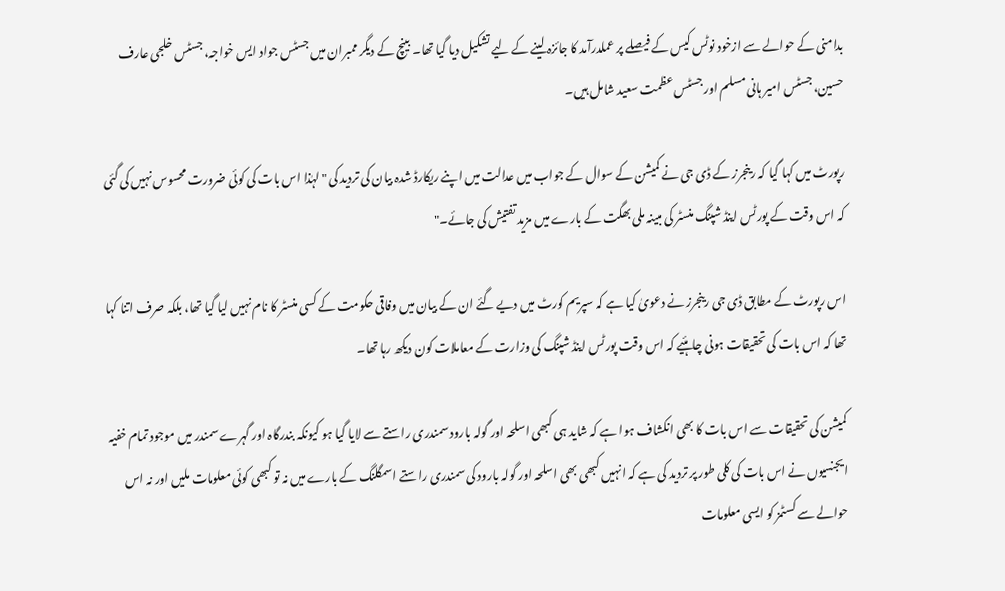بدامنی کے حوالے سے ازخود نوٹس کیس کے فیصلے پر عملدرآمد کا جائزہ لینے کے لیے تشکیل دیا گیا تھا۔ بینچ کے دیگر ممبران میں جسٹس جواد ایس خواجہ، جسٹس خلجی عارف حسین، جسٹس امیر ہانی مسلم اور جسٹس عظمت سعید شامل ہیں۔

رپورٹ میں کہا گیا کہ رینجرز کے ڈی جی نے کمیشن کے سوال کے جواب میں عدالت میں اپنے ریکارڈ شدہ بیان کی تردید کی "لہٰذا اس بات کی کوئی ضرورت محسوس نہیں کی گئی کہ اس وقت کے پورٹس اینڈ شپنگ منسٹر کی مبینہ ملی بھگت کے بارے میں مزید تفتیش کی جائے۔"

اس رپورٹ کے مطابق ڈی جی رینجرز نے دعویٰ کیا ہے کہ سپریم کورٹ میں دیے گئے ان کے بیان میں وفاقی حکومت کے کسی منسٹر کا نام نہیں لیا گیا تھا، بلکہ صرف اتنا کہا تھا کہ اس بات کی تحقیقات ہونی چاہئیے کہ اس وقت پورٹس اینڈ شپنگ کی وزارت کے معاملات کون دیکھ رہا تھا۔

کمیشن کی تحقیقات سے اس بات کا بھی انکشاف ہوا ہے کہ شاید ہی کبھی اسلحہ اور گولہ بارود سمندری راستے سے لایا گیا ہو کیونکہ بندرگاہ اور گہرے سمندر میں موجود تمام خفیہ ایجنسیوں نے اس بات کی کلی طور پر تردید کی ہے کہ انہیں کبھی بھی اسلحہ اور گولہ بارود کی سمندری راستے اسمگلنگ کے بارے میں نہ تو کبھی کوئی معلومات ملیں اور نہ اس حوالے سے کسٹمز کو ایسی معلومات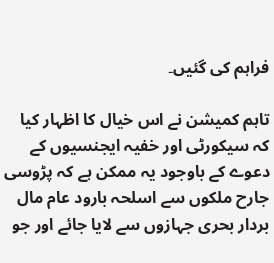فراہم کی گئیں۔

تاہم کمیشن نے اس خیال کا اظہار کیا کہ سیکورٹی اور خفیہ ایجنسیوں کے دعوے کے باوجود یہ ممکن ہے کہ پڑوسی جارح ملکوں سے اسلحہ بارود عام مال بردار بحری جہازوں سے لایا جائے اور جو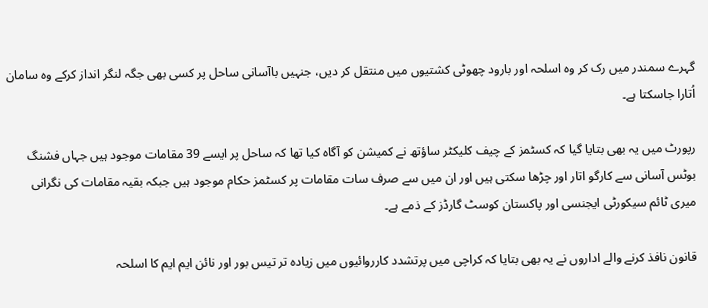گہرے سمندر میں رک کر وہ اسلحہ اور بارود چھوٹی کشتیوں میں منتقل کر دیں، جنہیں باآسانی ساحل پر کسی بھی جگہ لنگر انداز کرکے وہ سامان اُتارا جاسکتا ہے۔

رپورٹ میں یہ بھی بتایا گیا کہ کسٹمز کے چیف کلیکٹر ساؤتھ نے کمیشن کو آگاہ کیا تھا کہ ساحل پر ایسے 39 مقامات موجود ہیں جہاں فشنگ بوٹس آسانی سے کارگو اتار اور چڑھا سکتی ہیں اور ان میں سے صرف سات مقامات پر کسٹمز حکام موجود ہیں جبکہ بقیہ مقامات کی نگرانی میری ٹائم سیکورٹی ایجنسی اور پاکستان کوسٹ گارڈز کے ذمے ہے۔

قانون نافذ کرنے والے اداروں نے یہ بھی بتایا کہ کراچی میں پرتشدد کارروائیوں میں زیادہ تر تیس بور اور نائن ایم ایم کا اسلحہ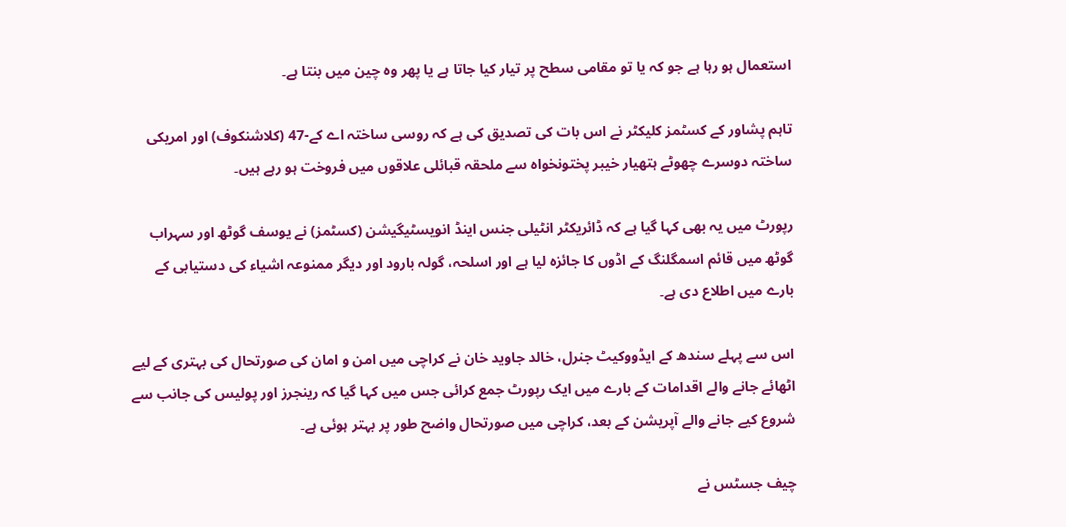استعمال ہو رہا ہے جو کہ یا تو مقامی سطح پر تیار کیا جاتا ہے یا پھر وہ چین میں بنتا ہے۔

تاہم پشاور کے کسٹمز کلیکٹر نے اس بات کی تصدیق کی ہے کہ روسی ساختہ اے کے-47 (کلاشنکوف) اور امریکی ساختہ دوسرے چھوٹے ہتھیار خیبر پختونخواہ سے ملحقہ قبائلی علاقوں میں فروخت ہو رہے ہیں۔

رپورٹ میں یہ بھی کہا گیا ہے کہ ڈائریکٹر انٹیلی جنس اینڈ انویسٹیگیشن (کسٹمز) نے یوسف گوٹھ اور سہراب گوٹھ میں قائم اسمگلنگ کے اڈوں کا جائزہ لیا ہے اور اسلحہ، گولہ بارود اور دیگر ممنوعہ اشیاء کی دستیابی کے بارے میں اطلاع دی ہے۔

اس سے پہلے سندھ کے ایڈووکیٹ جنرل، خالد جاوید خان نے کراچی میں امن و امان کی صورتحال کی بہتری کے لیے اٹھائے جانے والے اقدامات کے بارے میں ایک رپورٹ جمع کرائی جس میں کہا گیا کہ رینجرز اور پولیس کی جانب سے شروع کیے جانے والے آپریشن کے بعد، کراچی میں صورتحال واضح طور پر بہتر ہوئی ہے۔

چیف جسٹس نے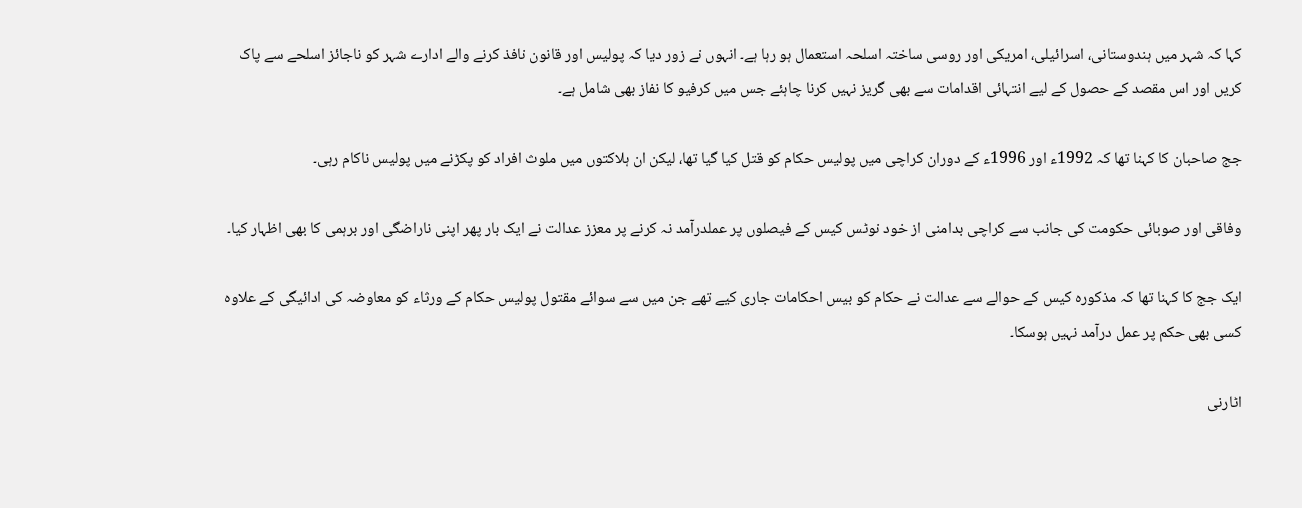کہا کہ شہر میں ہندوستانی، اسرائیلی، امریکی اور روسی ساختہ اسلحہ استعمال ہو رہا ہے۔ انہوں نے زور دیا کہ پولیس اور قانون نافذ کرنے والے ادارے شہر کو ناجائز اسلحے سے پاک کریں اور اس مقصد کے حصول کے لیے انتہائی اقدامات سے بھی گریز نہیں کرنا چاہئے جس میں کرفیو کا نفاز بھی شامل ہے۔

جج صاحبان کا کہنا تھا کہ 1992ء اور 1996ء کے دوران کراچی میں پولیس حکام کو قتل کیا گیا تھا، لیکن ان ہلاکتوں میں ملوث افراد کو پکڑنے میں پولیس ناکام رہی۔

وفاقی اور صوبائی حکومت کی جانب سے کراچی بدامنی از خود نوٹس کیس کے فیصلوں پر عملدرآمد نہ کرنے پر معزز عدالت نے ایک بار پھر اپنی ناراضگی اور برہمی کا بھی اظہار کیا۔

ایک جج کا کہنا تھا کہ مذکورہ کیس کے حوالے سے عدالت نے حکام کو بیس احکامات جاری کیے تھے جن میں سے سوائے مقتول پولیس حکام کے ورثاء کو معاوضہ کی ادائیگی کے علاوہ کسی بھی حکم پر عمل درآمد نہیں ہوسکا۔

اٹارنی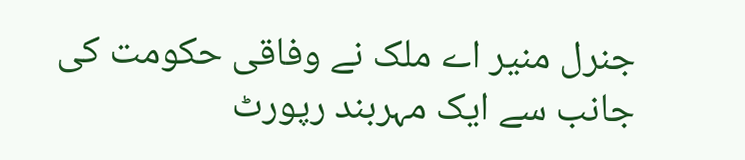جنرل منیر اے ملک نے وفاقی حکومت کی جانب سے ایک مہربند رپورٹ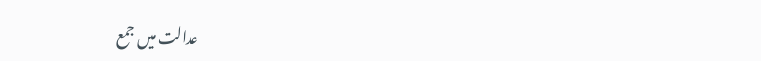عدالت میں جمع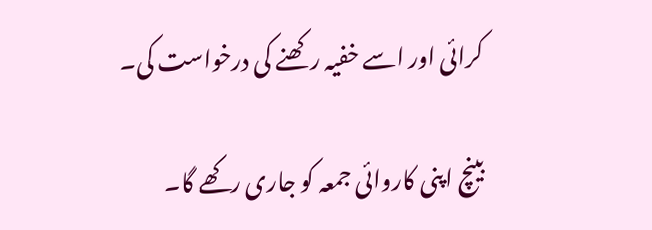کرائی اور اسے خفیہ رکھنے کی درخواست کی۔

بینچ اپنی کاروائی جمعہ کو جاری رکھے گا۔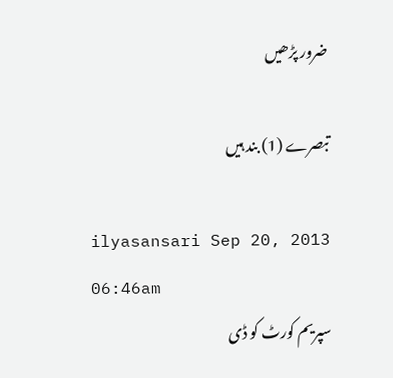ضرور پڑھیں

تبصرے (1) بند ہیں

ilyasansari Sep 20, 2013 06:46am
سپریم کورٹ کو ڈی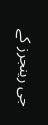جی رینجرز کے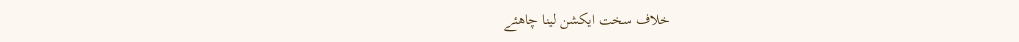خلاف سخت ایکشن لینا چاھئے